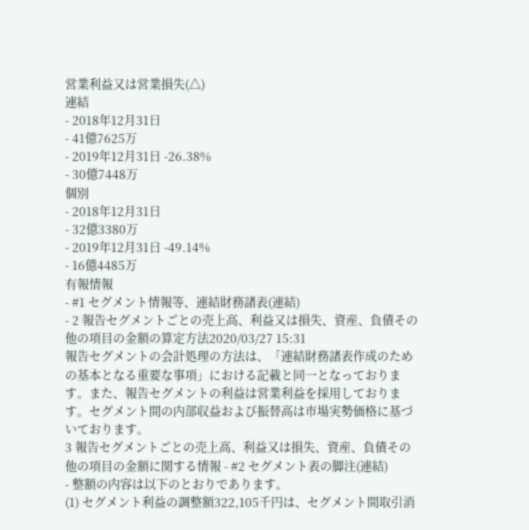営業利益又は営業損失(△)
連結
- 2018年12月31日
- 41億7625万
- 2019年12月31日 -26.38%
- 30億7448万
個別
- 2018年12月31日
- 32億3380万
- 2019年12月31日 -49.14%
- 16億4485万
有報情報
- #1 セグメント情報等、連結財務諸表(連結)
- 2 報告セグメントごとの売上高、利益又は損失、資産、負債その他の項目の金額の算定方法2020/03/27 15:31
報告セグメントの会計処理の方法は、「連結財務諸表作成のための基本となる重要な事項」における記載と同一となっております。また、報告セグメントの利益は営業利益を採用しております。セグメント間の内部収益および振替高は市場実勢価格に基づいております。
3 報告セグメントごとの売上高、利益又は損失、資産、負債その他の項目の金額に関する情報 - #2 セグメント表の脚注(連結)
- 整額の内容は以下のとおりであります。
(1) セグメント利益の調整額322,105千円は、セグメント間取引消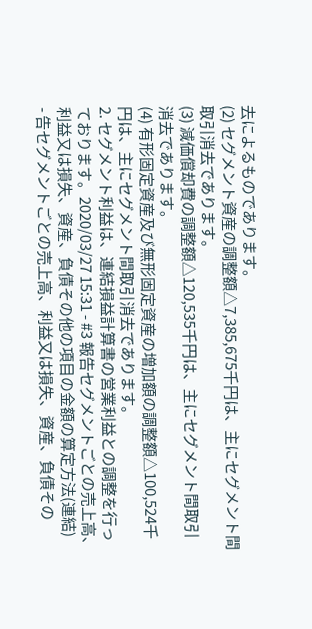去によるものであります。
(2) セグメント資産の調整額△7,385,675千円は、主にセグメント間取引消去であります。
(3) 減価償却費の調整額△120,535千円は、主にセグメント間取引消去であります。
(4) 有形固定資産及び無形固定資産の増加額の調整額△100,524千円は、主にセグメント間取引消去であります。
2. セグメント利益は、連結損益計算書の営業利益との調整を行っております。2020/03/27 15:31 - #3 報告セグメントごとの売上高、利益又は損失、資産、負債その他の項目の金額の算定方法(連結)
- 告セグメントごとの売上高、利益又は損失、資産、負債その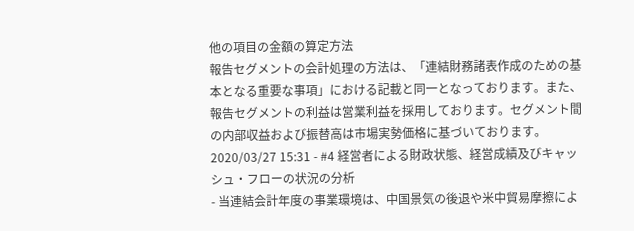他の項目の金額の算定方法
報告セグメントの会計処理の方法は、「連結財務諸表作成のための基本となる重要な事項」における記載と同一となっております。また、報告セグメントの利益は営業利益を採用しております。セグメント間の内部収益および振替高は市場実勢価格に基づいております。2020/03/27 15:31 - #4 経営者による財政状態、経営成績及びキャッシュ・フローの状況の分析
- 当連結会計年度の事業環境は、中国景気の後退や米中貿易摩擦によ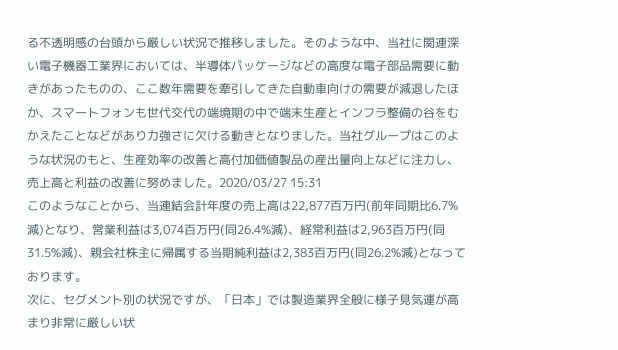る不透明感の台頭から厳しい状況で推移しました。そのような中、当社に関連深い電子機器工業界においては、半導体パッケージなどの高度な電子部品需要に動きがあったものの、ここ数年需要を牽引してきた自動車向けの需要が減退したほか、スマートフォンも世代交代の端境期の中で端末生産とインフラ整備の谷をむかえたことなどがあり力強さに欠ける動きとなりました。当社グループはこのような状況のもと、生産効率の改善と高付加価値製品の産出量向上などに注力し、売上高と利益の改善に努めました。2020/03/27 15:31
このようなことから、当連結会計年度の売上高は22,877百万円(前年同期比6.7%減)となり、営業利益は3,074百万円(同26.4%減)、経常利益は2,963百万円(同31.5%減)、親会社株主に帰属する当期純利益は2,383百万円(同26.2%減)となっております。
次に、セグメント別の状況ですが、「日本」では製造業界全般に様子見気運が高まり非常に厳しい状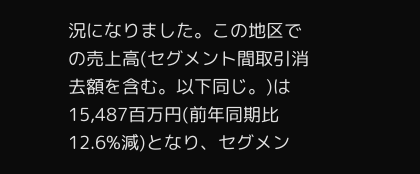況になりました。この地区での売上高(セグメント間取引消去額を含む。以下同じ。)は15,487百万円(前年同期比12.6%減)となり、セグメン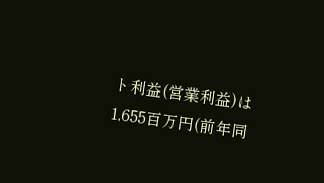ト利益(営業利益)は1,655百万円(前年同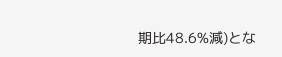期比48.6%減)とな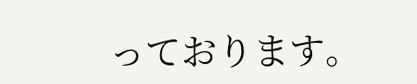っております。